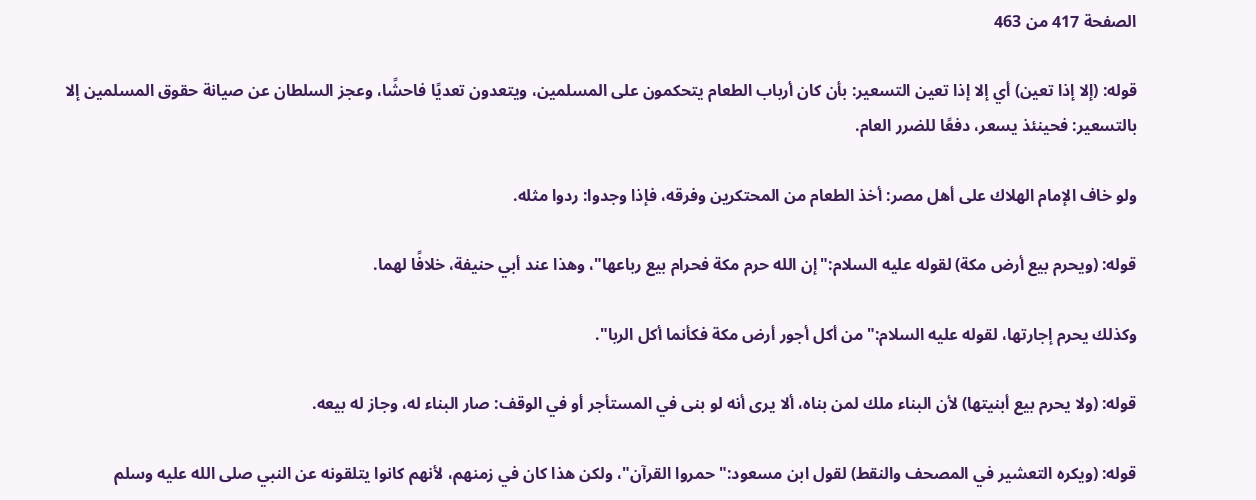الصفحة 417 من 463

قوله: (إلا إذا تعين) أي إلا إذا تعين التسعير: بأن كان أرباب الطعام يتحكمون على المسلمين، ويتعدون تعديًا فاحشًا، وعجز السلطان عن صيانة حقوق المسلمين إلا بالتسعير: فحينئذ يسعر، دفعًا للضرر العام.

ولو خاف الإمام الهلاك على أهل مصر: أخذ الطعام من المحتكرين وفرقه، فإذا وجدوا: ردوا مثله.

قوله: (ويحرم بيع أرض مكة) لقوله عليه السلام:"إن الله حرم مكة فحرام بيع رباعها"، وهذا عند أبي حنيفة، خلافًا لهما.

وكذلك يحرم إجارتها، لقوله عليه السلام:"من أكل أجور أرض مكة فكأنما أكل الربا".

قوله: (ولا يحرم بيع أبنيتها) لأن البناء ملك لمن بناه، ألا يرى أنه لو بنى في المستأجر أو في الوقف: صار البناء له، وجاز له بيعه.

قوله: (ويكره التعشير في المصحف والنقط) لقول ابن مسعود:"حمروا القرآن"، ولكن هذا كان في زمنهم، لأنهم كانوا يتلقونه عن النبي صلى الله عليه وسلم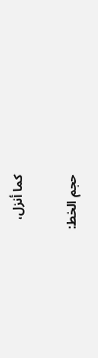كما أنزل،

حجم الخط: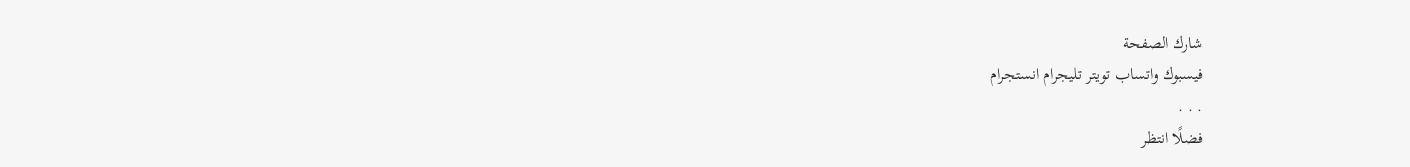شارك الصفحة
فيسبوك واتساب تويتر تليجرام انستجرام
. . .
فضلًا انتظر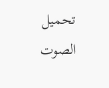تحميل الصوت